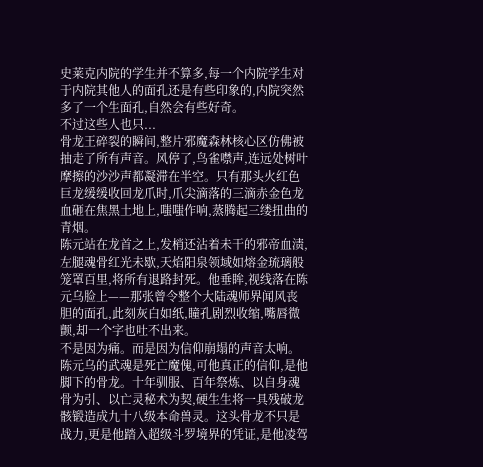史莱克内院的学生并不算多,每一个内院学生对于内院其他人的面孔还是有些印象的,内院突然多了一个生面孔,自然会有些好奇。
不过这些人也只...
骨龙王碎裂的瞬间,整片邪魔森林核心区仿佛被抽走了所有声音。风停了,鸟雀噤声,连远处树叶摩擦的沙沙声都凝滞在半空。只有那头火红色巨龙缓缓收回龙爪时,爪尖滴落的三滴赤金色龙血砸在焦黑土地上,嗤嗤作响,蒸腾起三缕扭曲的青烟。
陈元站在龙首之上,发梢还沾着未干的邪帝血渍,左腿魂骨红光未歇,天焰阳泉领域如熔金琉璃般笼罩百里,将所有退路封死。他垂眸,视线落在陈元乌脸上——那张曾令整个大陆魂师界闻风丧胆的面孔,此刻灰白如纸,瞳孔剧烈收缩,嘴唇微颤,却一个字也吐不出来。
不是因为痛。而是因为信仰崩塌的声音太响。
陈元乌的武魂是死亡魔傀,可他真正的信仰,是他脚下的骨龙。十年驯服、百年祭炼、以自身魂骨为引、以亡灵秘术为契,硬生生将一具残破龙骸锻造成九十八级本命兽灵。这头骨龙不只是战力,更是他踏入超级斗罗境界的凭证,是他凌驾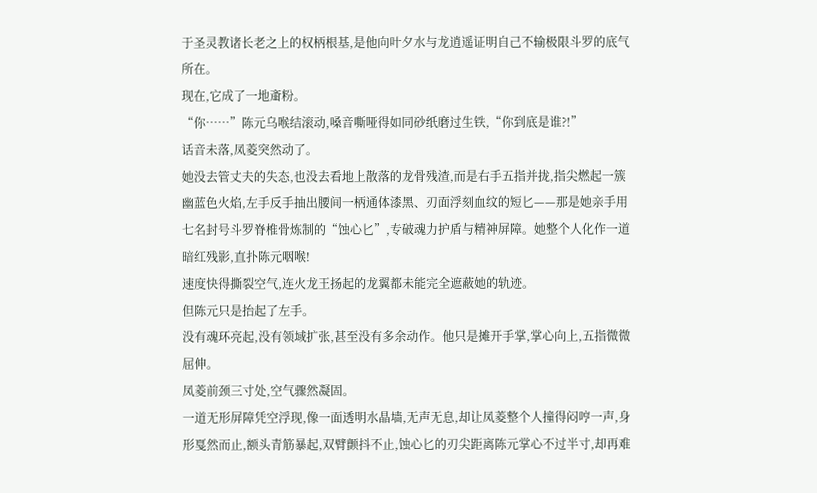于圣灵教诸长老之上的权柄根基,是他向叶夕水与龙逍遥证明自己不输极限斗罗的底气所在。
现在,它成了一地齑粉。
“你……”陈元乌喉结滚动,嗓音嘶哑得如同砂纸磨过生铁,“你到底是谁?!”
话音未落,凤菱突然动了。
她没去管丈夫的失态,也没去看地上散落的龙骨残渣,而是右手五指并拢,指尖燃起一簇幽蓝色火焰,左手反手抽出腰间一柄通体漆黑、刃面浮刻血纹的短匕——那是她亲手用七名封号斗罗脊椎骨炼制的“蚀心匕”,专破魂力护盾与精神屏障。她整个人化作一道暗红残影,直扑陈元咽喉!
速度快得撕裂空气,连火龙王扬起的龙翼都未能完全遮蔽她的轨迹。
但陈元只是抬起了左手。
没有魂环亮起,没有领域扩张,甚至没有多余动作。他只是摊开手掌,掌心向上,五指微微屈伸。
凤菱前颈三寸处,空气骤然凝固。
一道无形屏障凭空浮现,像一面透明水晶墙,无声无息,却让凤菱整个人撞得闷哼一声,身形戛然而止,额头青筋暴起,双臂颤抖不止,蚀心匕的刃尖距离陈元掌心不过半寸,却再难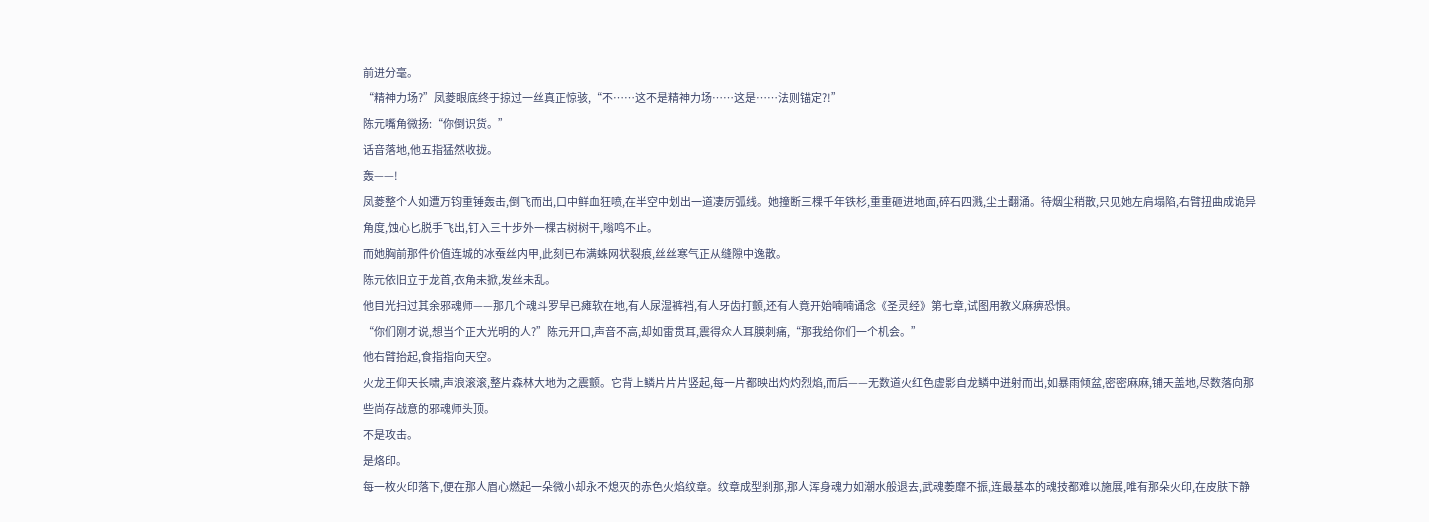前进分毫。
“精神力场?”凤菱眼底终于掠过一丝真正惊骇,“不……这不是精神力场……这是……法则锚定?!”
陈元嘴角微扬:“你倒识货。”
话音落地,他五指猛然收拢。
轰——!
凤菱整个人如遭万钧重锤轰击,倒飞而出,口中鲜血狂喷,在半空中划出一道凄厉弧线。她撞断三棵千年铁杉,重重砸进地面,碎石四溅,尘土翻涌。待烟尘稍散,只见她左肩塌陷,右臂扭曲成诡异角度,蚀心匕脱手飞出,钉入三十步外一棵古树树干,嗡鸣不止。
而她胸前那件价值连城的冰蚕丝内甲,此刻已布满蛛网状裂痕,丝丝寒气正从缝隙中逸散。
陈元依旧立于龙首,衣角未掀,发丝未乱。
他目光扫过其余邪魂师——那几个魂斗罗早已瘫软在地,有人尿湿裤裆,有人牙齿打颤,还有人竟开始喃喃诵念《圣灵经》第七章,试图用教义麻痹恐惧。
“你们刚才说,想当个正大光明的人?”陈元开口,声音不高,却如雷贯耳,震得众人耳膜刺痛,“那我给你们一个机会。”
他右臂抬起,食指指向天空。
火龙王仰天长啸,声浪滚滚,整片森林大地为之震颤。它背上鳞片片片竖起,每一片都映出灼灼烈焰,而后——无数道火红色虚影自龙鳞中迸射而出,如暴雨倾盆,密密麻麻,铺天盖地,尽数落向那些尚存战意的邪魂师头顶。
不是攻击。
是烙印。
每一枚火印落下,便在那人眉心燃起一朵微小却永不熄灭的赤色火焰纹章。纹章成型刹那,那人浑身魂力如潮水般退去,武魂萎靡不振,连最基本的魂技都难以施展,唯有那朵火印,在皮肤下静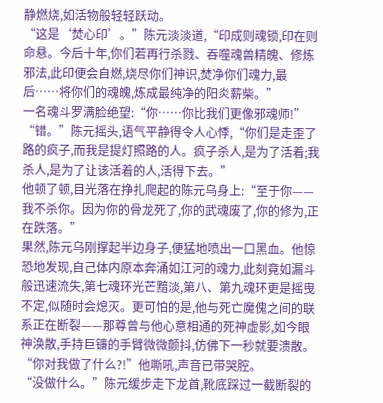静燃烧,如活物般轻轻跃动。
“这是‘焚心印’。”陈元淡淡道,“印成则魂锁,印在则命悬。今后十年,你们若再行杀戮、吞噬魂兽精魄、修炼邪法,此印便会自燃,烧尽你们神识,焚净你们魂力,最后……将你们的魂魄,炼成最纯净的阳炎薪柴。”
一名魂斗罗满脸绝望:“你……你比我们更像邪魂师!”
“错。”陈元摇头,语气平静得令人心悸,“你们是走歪了路的疯子,而我是提灯照路的人。疯子杀人,是为了活着;我杀人,是为了让该活着的人,活得下去。”
他顿了顿,目光落在挣扎爬起的陈元乌身上:“至于你——我不杀你。因为你的骨龙死了,你的武魂废了,你的修为,正在跌落。”
果然,陈元乌刚撑起半边身子,便猛地喷出一口黑血。他惊恐地发现,自己体内原本奔涌如江河的魂力,此刻竟如漏斗般迅速流失,第七魂环光芒黯淡,第八、第九魂环更是摇曳不定,似随时会熄灭。更可怕的是,他与死亡魔傀之间的联系正在断裂——那尊曾与他心意相通的死神虚影,如今眼神涣散,手持巨镰的手臂微微颤抖,仿佛下一秒就要溃散。
“你对我做了什么?!”他嘶吼,声音已带哭腔。
“没做什么。”陈元缓步走下龙首,靴底踩过一截断裂的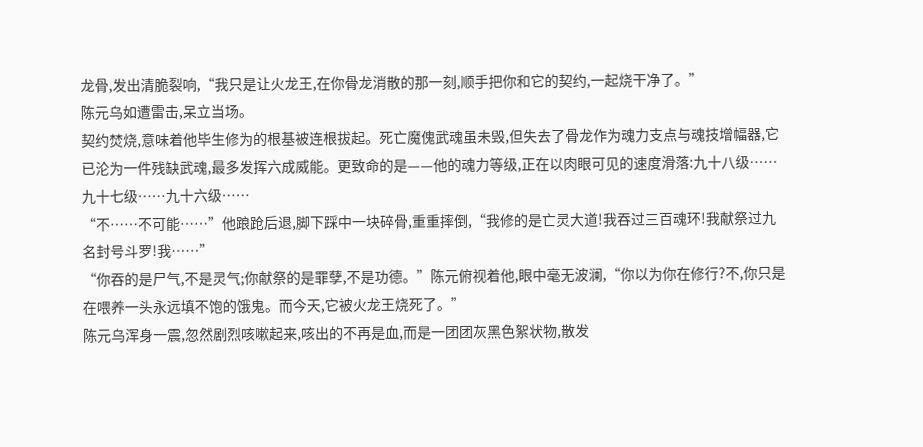龙骨,发出清脆裂响,“我只是让火龙王,在你骨龙消散的那一刻,顺手把你和它的契约,一起烧干净了。”
陈元乌如遭雷击,呆立当场。
契约焚烧,意味着他毕生修为的根基被连根拔起。死亡魔傀武魂虽未毁,但失去了骨龙作为魂力支点与魂技增幅器,它已沦为一件残缺武魂,最多发挥六成威能。更致命的是——他的魂力等级,正在以肉眼可见的速度滑落:九十八级……九十七级……九十六级……
“不……不可能……”他踉跄后退,脚下踩中一块碎骨,重重摔倒,“我修的是亡灵大道!我吞过三百魂环!我献祭过九名封号斗罗!我……”
“你吞的是尸气,不是灵气;你献祭的是罪孽,不是功德。”陈元俯视着他,眼中毫无波澜,“你以为你在修行?不,你只是在喂养一头永远填不饱的饿鬼。而今天,它被火龙王烧死了。”
陈元乌浑身一震,忽然剧烈咳嗽起来,咳出的不再是血,而是一团团灰黑色絮状物,散发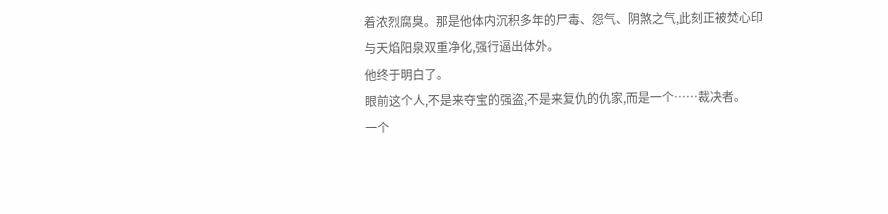着浓烈腐臭。那是他体内沉积多年的尸毒、怨气、阴煞之气,此刻正被焚心印与天焰阳泉双重净化,强行逼出体外。
他终于明白了。
眼前这个人,不是来夺宝的强盗,不是来复仇的仇家,而是一个……裁决者。
一个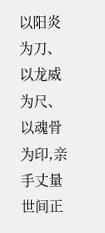以阳炎为刀、以龙威为尺、以魂骨为印,亲手丈量世间正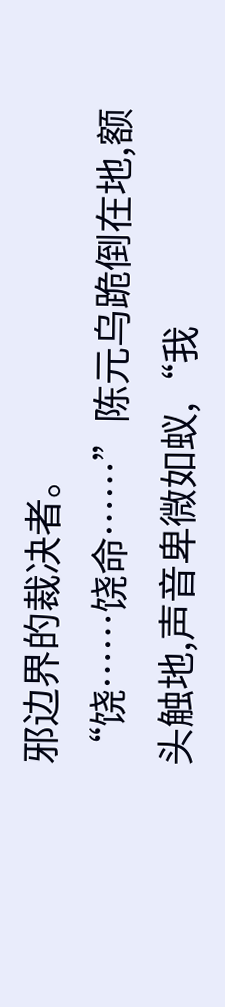邪边界的裁决者。
“饶……饶命……”陈元乌跪倒在地,额头触地,声音卑微如蚁,“我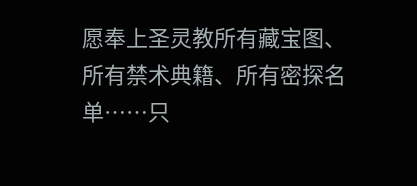愿奉上圣灵教所有藏宝图、所有禁术典籍、所有密探名单……只